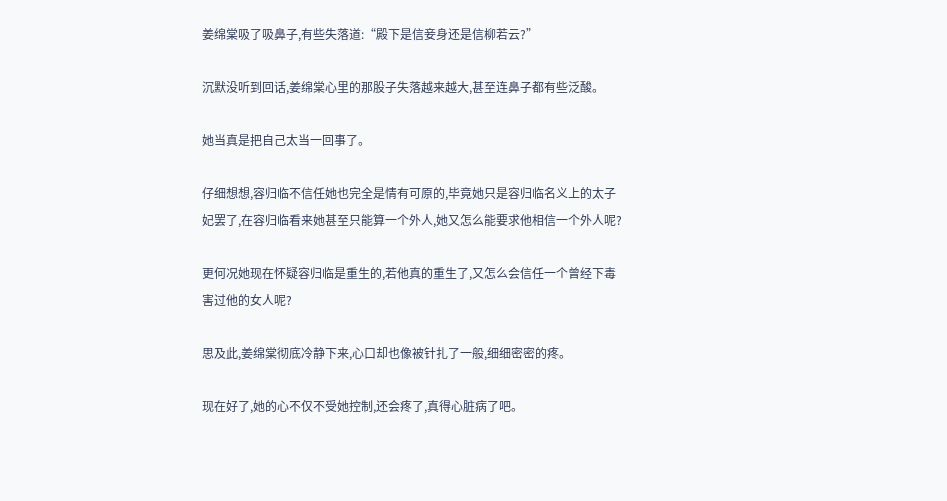姜绵棠吸了吸鼻子,有些失落道:“殿下是信妾身还是信柳若云?”

沉默没听到回话,姜绵棠心里的那股子失落越来越大,甚至连鼻子都有些泛酸。

她当真是把自己太当一回事了。

仔细想想,容归临不信任她也完全是情有可原的,毕竟她只是容归临名义上的太子妃罢了,在容归临看来她甚至只能算一个外人,她又怎么能要求他相信一个外人呢?

更何况她现在怀疑容归临是重生的,若他真的重生了,又怎么会信任一个曾经下毒害过他的女人呢?

思及此,姜绵棠彻底冷静下来,心口却也像被针扎了一般,细细密密的疼。

现在好了,她的心不仅不受她控制,还会疼了,真得心脏病了吧。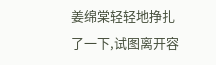姜绵棠轻轻地挣扎了一下,试图离开容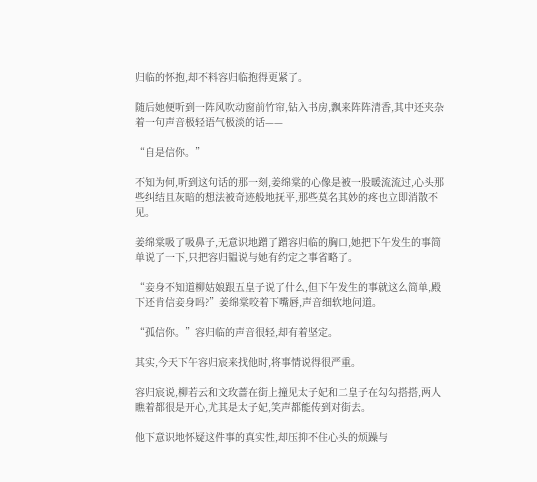归临的怀抱,却不料容归临抱得更紧了。

随后她便听到一阵风吹动窗前竹帘,钻入书房,飘来阵阵清香,其中还夹杂着一句声音极轻语气极淡的话——

“自是信你。”

不知为何,听到这句话的那一刻,姜绵棠的心像是被一股暖流流过,心头那些纠结且灰暗的想法被奇迹般地抚平,那些莫名其妙的疼也立即消散不见。

姜绵棠吸了吸鼻子,无意识地蹭了蹭容归临的胸口,她把下午发生的事简单说了一下,只把容归韫说与她有约定之事省略了。

“妾身不知道柳姑娘跟五皇子说了什么,但下午发生的事就这么简单,殿下还肯信妾身吗?”姜绵棠咬着下嘴唇,声音细软地问道。

“孤信你。”容归临的声音很轻,却有着坚定。

其实,今天下午容归宸来找他时,将事情说得很严重。

容归宸说,柳若云和文玫蔷在街上撞见太子妃和二皇子在勾勾搭搭,两人瞧着都很是开心,尤其是太子妃,笑声都能传到对街去。

他下意识地怀疑这件事的真实性,却压抑不住心头的烦躁与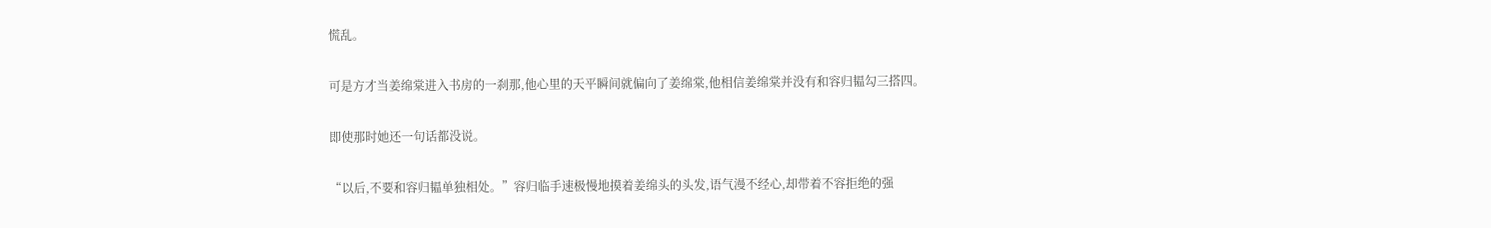慌乱。

可是方才当姜绵棠进入书房的一刹那,他心里的天平瞬间就偏向了姜绵棠,他相信姜绵棠并没有和容归韫勾三搭四。

即使那时她还一句话都没说。

“以后,不要和容归韫单独相处。”容归临手速极慢地摸着姜绵头的头发,语气漫不经心,却带着不容拒绝的强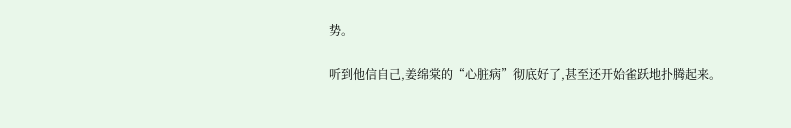势。

听到他信自己,姜绵棠的“心脏病”彻底好了,甚至还开始雀跃地扑腾起来。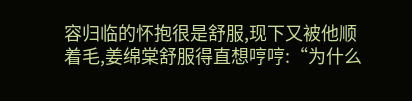容归临的怀抱很是舒服,现下又被他顺着毛,姜绵棠舒服得直想哼哼:“为什么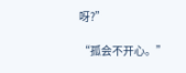呀?”

“孤会不开心。”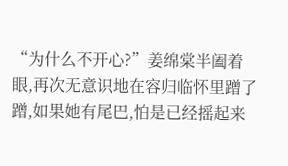“为什么不开心?”姜绵棠半阖着眼,再次无意识地在容归临怀里蹭了蹭,如果她有尾巴,怕是已经摇起来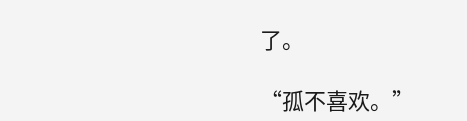了。

“孤不喜欢。”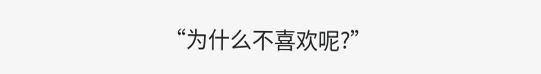“为什么不喜欢呢?”